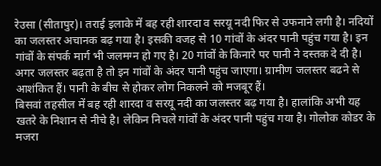रेउसा (सीतापुर)। तराई इलाके में बह रही शारदा व सरयू नदी फिर से उफनाने लगी है। नदियों का जलस्तर अचानक बढ़ गया है। इसकी वजह से 10 गांवों के अंदर पानी पहुंच गया है। इन गांवों के संपर्क मार्ग भी जलमग्न हो गए है। 20 गांवों के किनारे पर पानी ने दस्तक दे दी है। अगर जलस्तर बढ़ता है तो इन गांवों के अंदर पानी पहुंच जाएगा। ग्रामीण जलस्तर बढने से आशंकित हैं। पानी के बीच से होकर लोग निकलने को मजबूर हैं।
बिसवां तहसील में बह रही शारदा व सरयू नदी का जलस्तर बढ़ गया है। हालांकि अभी यह खतरे के निशान से नीचे है। लेकिन निचले गांवों के अंदर पानी पहुंच गया है। गोलोक कोडर के मजरा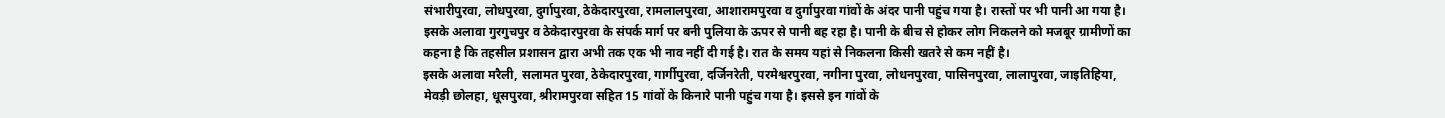संभारीपुरवा, लोधपुरवा, दुर्गापुरवा, ठेकेदारपुरवा, रामलालपुरवा, आशारामपुरवा व दुर्गापुरवा गांवों के अंदर पानी पहुंच गया है। रास्तों पर भी पानी आ गया है।
इसके अलावा गुरगुचपुर व ठेकेदारपुरवा के संपर्क मार्ग पर बनी पुलिया के ऊपर से पानी बह रहा है। पानी के बीच से होकर लोग निकलने को मजबूर ग्रामीणों का कहना है कि तहसील प्रशासन द्वारा अभी तक एक भी नाव नहीं दी गई है। रात के समय यहां से निकलना किसी खतरे से कम नहीं है।
इसके अलावा मरैली, सलामत पुरवा, ठेकेदारपुरवा, गार्गीपुरवा, दर्जिनरेती, परमेश्वरपुरवा, नगीना पुरवा, लोधनपुरवा, पासिनपुरवा, लालापुरवा, जाइतिहिया, मेवड़ी छोलहा, धूसपुरवा, श्रीरामपुरवा सहित 15 गांवों के किनारे पानी पहुंच गया है। इससे इन गांवों के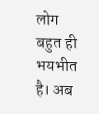लोग बहुत ही भयभीत है। अब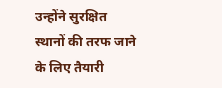उन्होंने सुरक्षित स्थानों की तरफ जाने के लिए तैयारी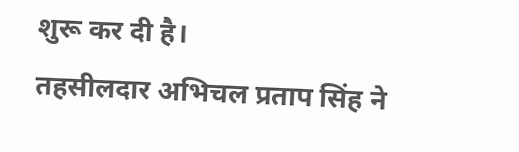शुरू कर दी है।
तहसीलदार अभिचल प्रताप सिंह ने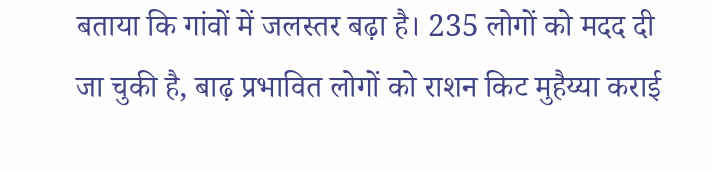बताया कि गांवों में जलस्तर बढ़ा है। 235 लोगों को मदद दी जा चुकी है, बाढ़ प्रभावित लोगों को राशन किट मुहैय्या कराई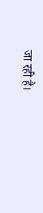जा रही है।